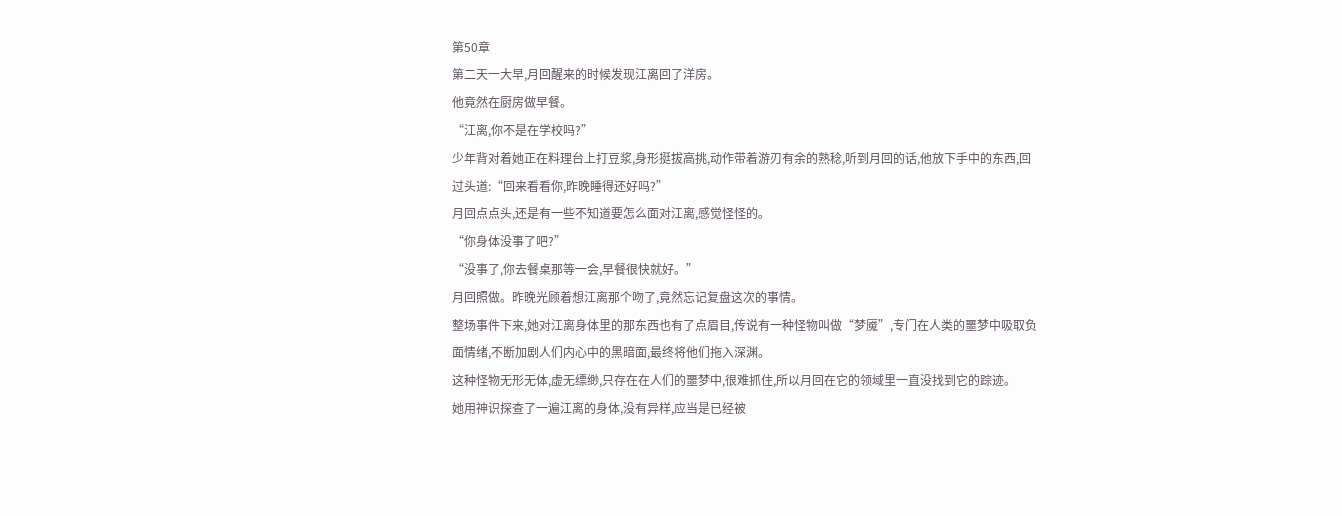第50章
第二天一大早,月回醒来的时候发现江离回了洋房。
他竟然在厨房做早餐。
“江离,你不是在学校吗?”
少年背对着她正在料理台上打豆浆,身形挺拔高挑,动作带着游刃有余的熟稔,听到月回的话,他放下手中的东西,回过头道:“回来看看你,昨晚睡得还好吗?”
月回点点头,还是有一些不知道要怎么面对江离,感觉怪怪的。
“你身体没事了吧?”
“没事了,你去餐桌那等一会,早餐很快就好。”
月回照做。昨晚光顾着想江离那个吻了,竟然忘记复盘这次的事情。
整场事件下来,她对江离身体里的那东西也有了点眉目,传说有一种怪物叫做“梦魇”,专门在人类的噩梦中吸取负面情绪,不断加剧人们内心中的黑暗面,最终将他们拖入深渊。
这种怪物无形无体,虚无缥缈,只存在在人们的噩梦中,很难抓住,所以月回在它的领域里一直没找到它的踪迹。
她用神识探查了一遍江离的身体,没有异样,应当是已经被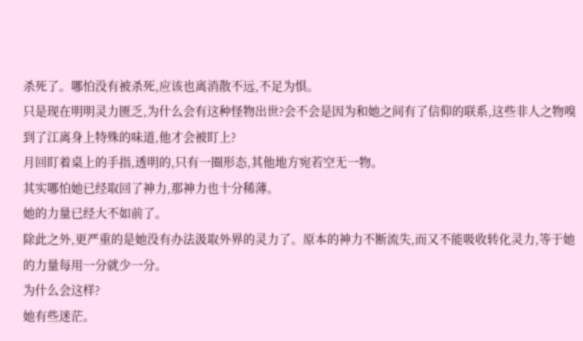杀死了。哪怕没有被杀死,应该也离消散不远,不足为惧。
只是现在明明灵力匮乏,为什么会有这种怪物出世?会不会是因为和她之间有了信仰的联系,这些非人之物嗅到了江离身上特殊的味道,他才会被盯上?
月回盯着桌上的手指,透明的,只有一圈形态,其他地方宛若空无一物。
其实哪怕她已经取回了神力,那神力也十分稀薄。
她的力量已经大不如前了。
除此之外,更严重的是她没有办法汲取外界的灵力了。原本的神力不断流失,而又不能吸收转化灵力,等于她的力量每用一分就少一分。
为什么会这样?
她有些迷茫。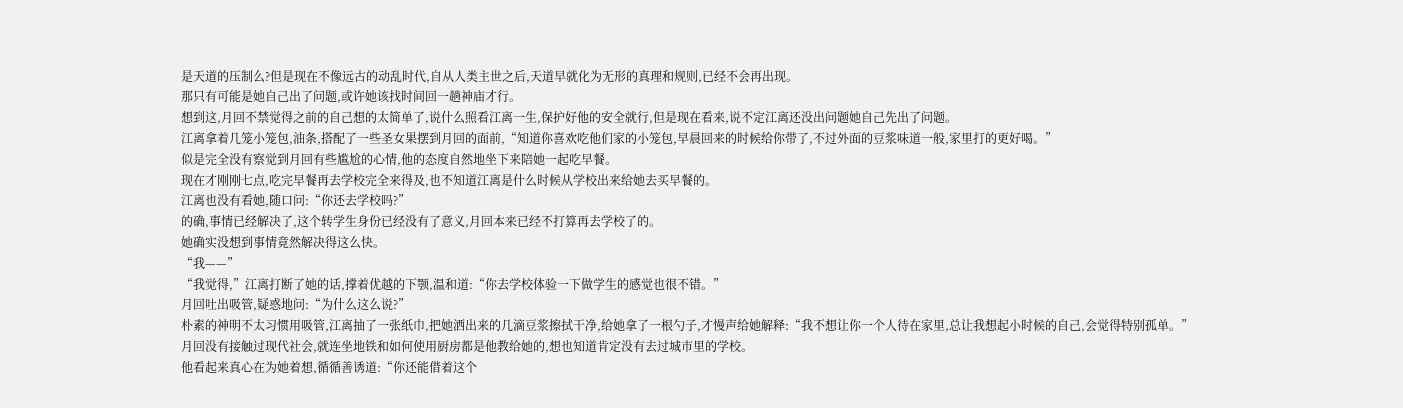是天道的压制么?但是现在不像远古的动乱时代,自从人类主世之后,天道早就化为无形的真理和规则,已经不会再出现。
那只有可能是她自己出了问题,或许她该找时间回一趟神庙才行。
想到这,月回不禁觉得之前的自己想的太简单了,说什么照看江离一生,保护好他的安全就行,但是现在看来,说不定江离还没出问题她自己先出了问题。
江离拿着几笼小笼包,油条,搭配了一些圣女果摆到月回的面前,“知道你喜欢吃他们家的小笼包,早晨回来的时候给你带了,不过外面的豆浆味道一般,家里打的更好喝。”
似是完全没有察觉到月回有些尴尬的心情,他的态度自然地坐下来陪她一起吃早餐。
现在才刚刚七点,吃完早餐再去学校完全来得及,也不知道江离是什么时候从学校出来给她去买早餐的。
江离也没有看她,随口问:“你还去学校吗?”
的确,事情已经解决了,这个转学生身份已经没有了意义,月回本来已经不打算再去学校了的。
她确实没想到事情竟然解决得这么快。
“我——”
“我觉得,”江离打断了她的话,撑着优越的下颚,温和道:“你去学校体验一下做学生的感觉也很不错。”
月回吐出吸管,疑惑地问:“为什么这么说?”
朴素的神明不太习惯用吸管,江离抽了一张纸巾,把她洒出来的几滴豆浆擦拭干净,给她拿了一根勺子,才慢声给她解释:“我不想让你一个人待在家里,总让我想起小时候的自己,会觉得特别孤单。”
月回没有接触过现代社会,就连坐地铁和如何使用厨房都是他教给她的,想也知道肯定没有去过城市里的学校。
他看起来真心在为她着想,循循善诱道:“你还能借着这个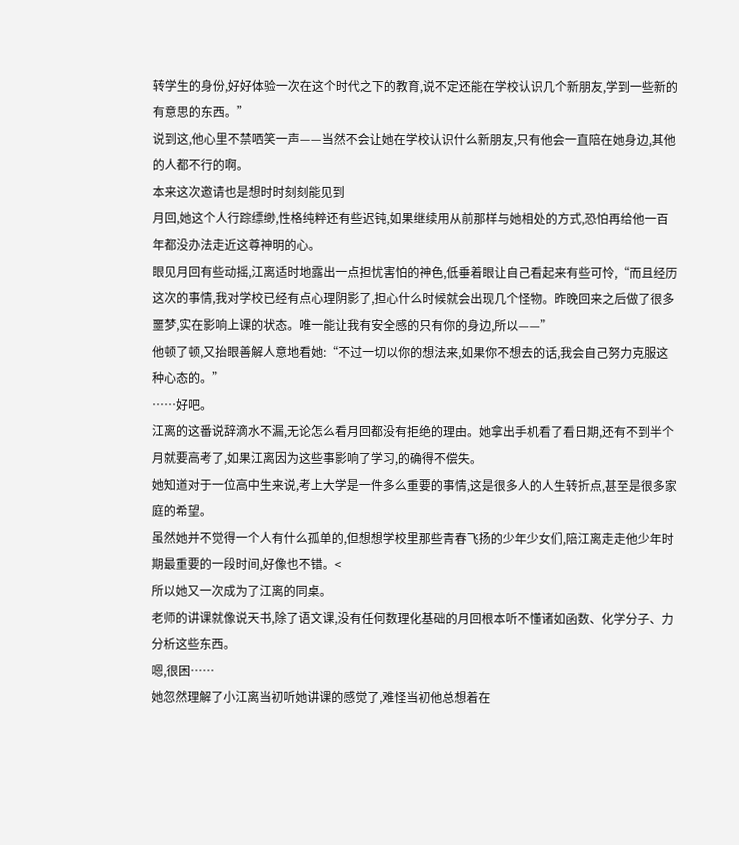转学生的身份,好好体验一次在这个时代之下的教育,说不定还能在学校认识几个新朋友,学到一些新的有意思的东西。”
说到这,他心里不禁哂笑一声——当然不会让她在学校认识什么新朋友,只有他会一直陪在她身边,其他的人都不行的啊。
本来这次邀请也是想时时刻刻能见到
月回,她这个人行踪缥缈,性格纯粹还有些迟钝,如果继续用从前那样与她相处的方式,恐怕再给他一百年都没办法走近这尊神明的心。
眼见月回有些动摇,江离适时地露出一点担忧害怕的神色,低垂着眼让自己看起来有些可怜,“而且经历这次的事情,我对学校已经有点心理阴影了,担心什么时候就会出现几个怪物。昨晚回来之后做了很多噩梦,实在影响上课的状态。唯一能让我有安全感的只有你的身边,所以——”
他顿了顿,又抬眼善解人意地看她:“不过一切以你的想法来,如果你不想去的话,我会自己努力克服这种心态的。”
……好吧。
江离的这番说辞滴水不漏,无论怎么看月回都没有拒绝的理由。她拿出手机看了看日期,还有不到半个月就要高考了,如果江离因为这些事影响了学习,的确得不偿失。
她知道对于一位高中生来说,考上大学是一件多么重要的事情,这是很多人的人生转折点,甚至是很多家庭的希望。
虽然她并不觉得一个人有什么孤单的,但想想学校里那些青春飞扬的少年少女们,陪江离走走他少年时期最重要的一段时间,好像也不错。<
所以她又一次成为了江离的同桌。
老师的讲课就像说天书,除了语文课,没有任何数理化基础的月回根本听不懂诸如函数、化学分子、力分析这些东西。
嗯,很困……
她忽然理解了小江离当初听她讲课的感觉了,难怪当初他总想着在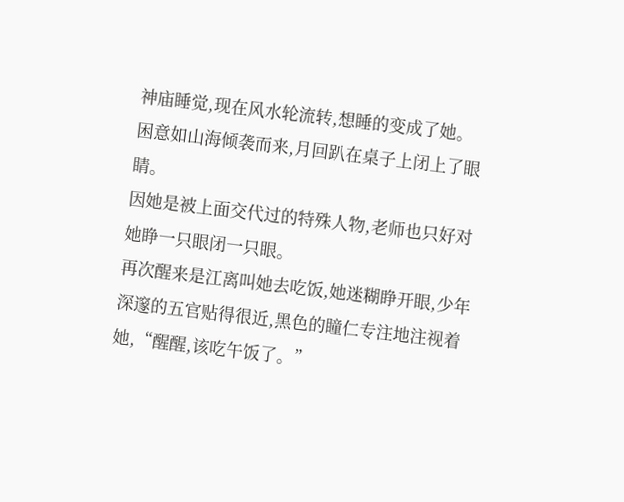神庙睡觉,现在风水轮流转,想睡的变成了她。
困意如山海倾袭而来,月回趴在桌子上闭上了眼睛。
因她是被上面交代过的特殊人物,老师也只好对她睁一只眼闭一只眼。
再次醒来是江离叫她去吃饭,她迷糊睁开眼,少年深邃的五官贴得很近,黑色的瞳仁专注地注视着她,“醒醒,该吃午饭了。”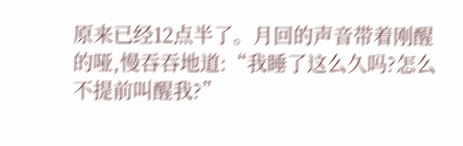原来已经12点半了。月回的声音带着刚醒的哑,慢吞吞地道:“我睡了这么久吗?怎么不提前叫醒我?”